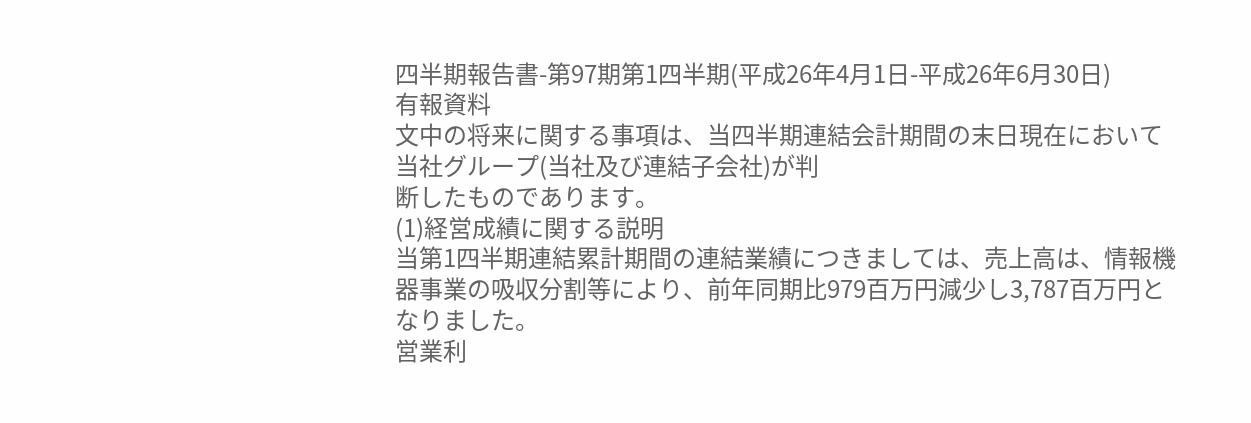四半期報告書-第97期第1四半期(平成26年4月1日-平成26年6月30日)
有報資料
文中の将来に関する事項は、当四半期連結会計期間の末日現在において当社グループ(当社及び連結子会社)が判
断したものであります。
(1)経営成績に関する説明
当第1四半期連結累計期間の連結業績につきましては、売上高は、情報機器事業の吸収分割等により、前年同期比979百万円減少し3,787百万円となりました。
営業利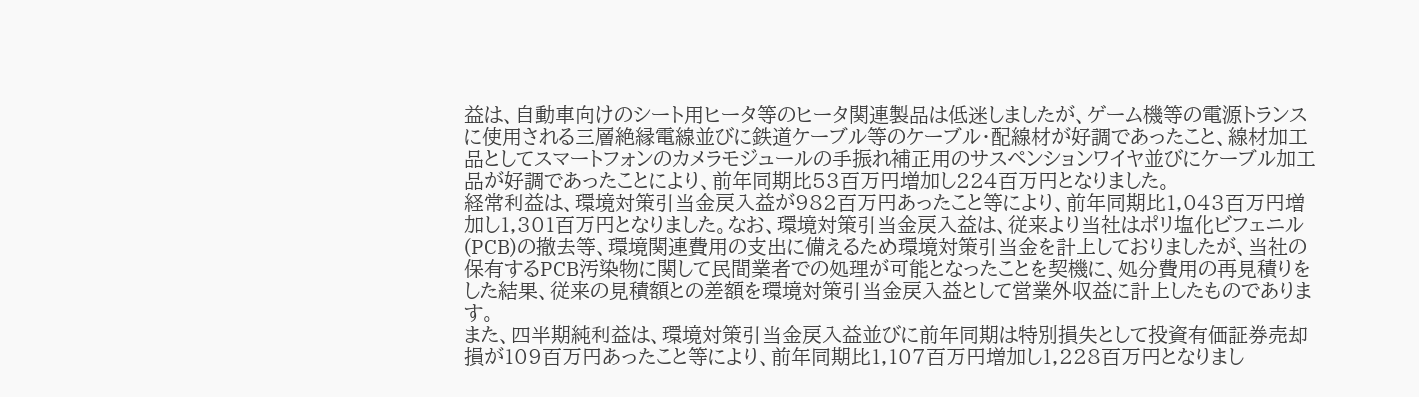益は、自動車向けのシート用ヒータ等のヒータ関連製品は低迷しましたが、ゲーム機等の電源トランスに使用される三層絶縁電線並びに鉄道ケーブル等のケーブル・配線材が好調であったこと、線材加工品としてスマートフォンのカメラモジュールの手振れ補正用のサスペンションワイヤ並びにケーブル加工品が好調であったことにより、前年同期比53百万円増加し224百万円となりました。
経常利益は、環境対策引当金戻入益が982百万円あったこと等により、前年同期比1,043百万円増加し1,301百万円となりました。なお、環境対策引当金戻入益は、従来より当社はポリ塩化ビフェニル(PCB)の撤去等、環境関連費用の支出に備えるため環境対策引当金を計上しておりましたが、当社の保有するPCB汚染物に関して民間業者での処理が可能となったことを契機に、処分費用の再見積りをした結果、従来の見積額との差額を環境対策引当金戻入益として営業外収益に計上したものであります。
また、四半期純利益は、環境対策引当金戻入益並びに前年同期は特別損失として投資有価証券売却損が109百万円あったこと等により、前年同期比1,107百万円増加し1,228百万円となりまし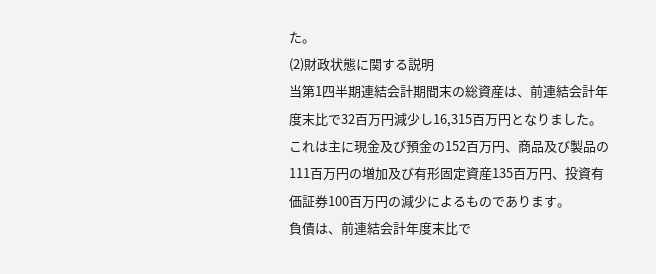た。
(2)財政状態に関する説明
当第1四半期連結会計期間末の総資産は、前連結会計年度末比で32百万円減少し16,315百万円となりました。これは主に現金及び預金の152百万円、商品及び製品の111百万円の増加及び有形固定資産135百万円、投資有価証券100百万円の減少によるものであります。
負債は、前連結会計年度末比で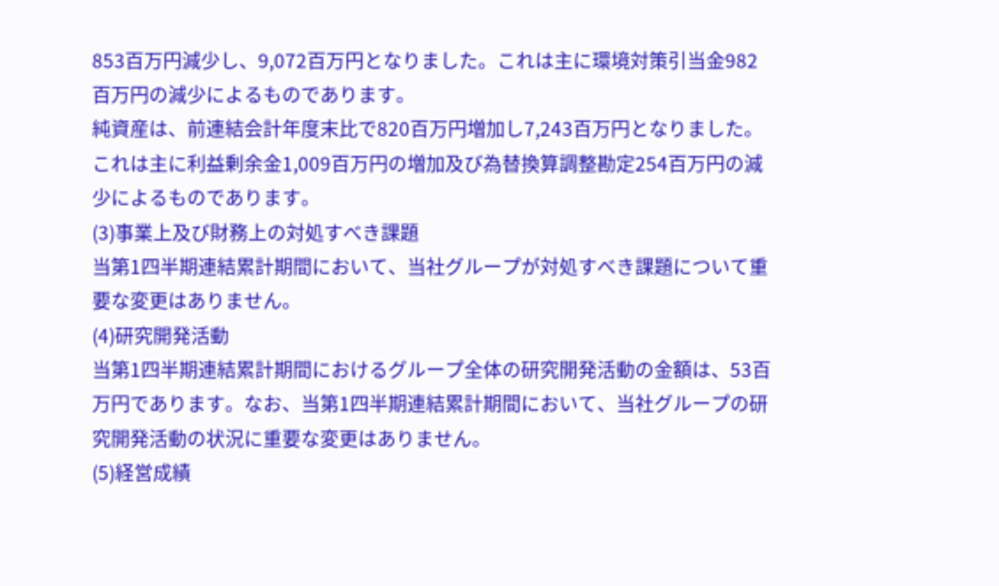853百万円減少し、9,072百万円となりました。これは主に環境対策引当金982百万円の減少によるものであります。
純資産は、前連結会計年度末比で820百万円増加し7,243百万円となりました。これは主に利益剰余金1,009百万円の増加及び為替換算調整勘定254百万円の減少によるものであります。
(3)事業上及び財務上の対処すべき課題
当第1四半期連結累計期間において、当社グループが対処すべき課題について重要な変更はありません。
(4)研究開発活動
当第1四半期連結累計期間におけるグループ全体の研究開発活動の金額は、53百万円であります。なお、当第1四半期連結累計期間において、当社グループの研究開発活動の状況に重要な変更はありません。
(5)経営成績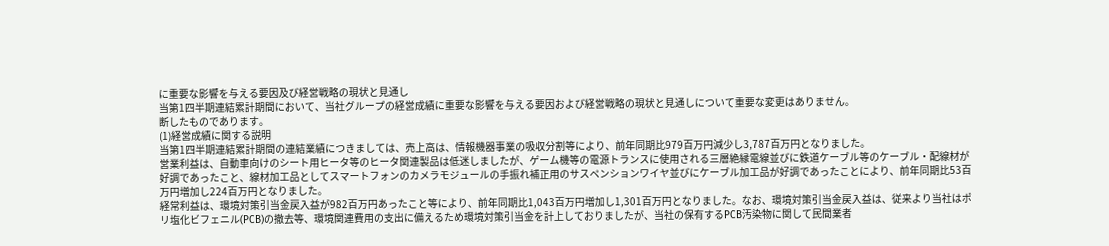に重要な影響を与える要因及び経営戦略の現状と見通し
当第1四半期連結累計期間において、当社グループの経営成績に重要な影響を与える要因および経営戦略の現状と見通しについて重要な変更はありません。
断したものであります。
(1)経営成績に関する説明
当第1四半期連結累計期間の連結業績につきましては、売上高は、情報機器事業の吸収分割等により、前年同期比979百万円減少し3,787百万円となりました。
営業利益は、自動車向けのシート用ヒータ等のヒータ関連製品は低迷しましたが、ゲーム機等の電源トランスに使用される三層絶縁電線並びに鉄道ケーブル等のケーブル・配線材が好調であったこと、線材加工品としてスマートフォンのカメラモジュールの手振れ補正用のサスペンションワイヤ並びにケーブル加工品が好調であったことにより、前年同期比53百万円増加し224百万円となりました。
経常利益は、環境対策引当金戻入益が982百万円あったこと等により、前年同期比1,043百万円増加し1,301百万円となりました。なお、環境対策引当金戻入益は、従来より当社はポリ塩化ビフェニル(PCB)の撤去等、環境関連費用の支出に備えるため環境対策引当金を計上しておりましたが、当社の保有するPCB汚染物に関して民間業者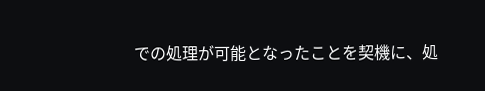での処理が可能となったことを契機に、処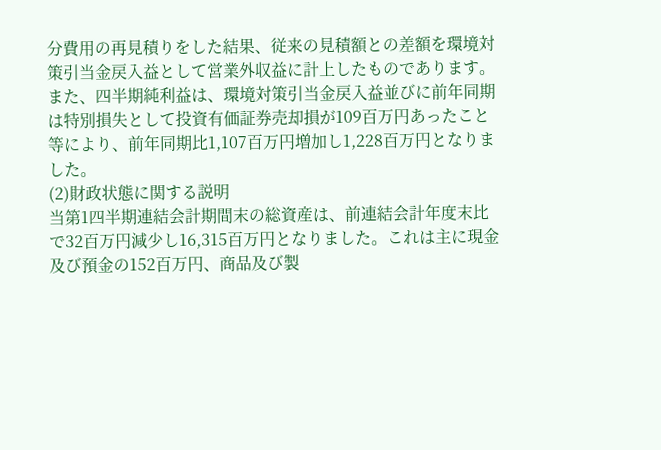分費用の再見積りをした結果、従来の見積額との差額を環境対策引当金戻入益として営業外収益に計上したものであります。
また、四半期純利益は、環境対策引当金戻入益並びに前年同期は特別損失として投資有価証券売却損が109百万円あったこと等により、前年同期比1,107百万円増加し1,228百万円となりました。
(2)財政状態に関する説明
当第1四半期連結会計期間末の総資産は、前連結会計年度末比で32百万円減少し16,315百万円となりました。これは主に現金及び預金の152百万円、商品及び製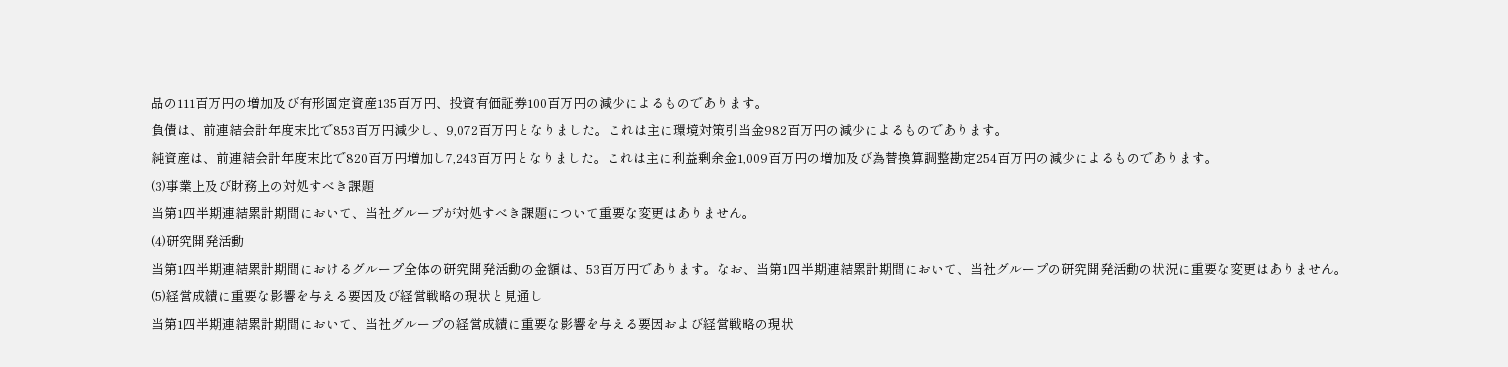品の111百万円の増加及び有形固定資産135百万円、投資有価証券100百万円の減少によるものであります。
負債は、前連結会計年度末比で853百万円減少し、9,072百万円となりました。これは主に環境対策引当金982百万円の減少によるものであります。
純資産は、前連結会計年度末比で820百万円増加し7,243百万円となりました。これは主に利益剰余金1,009百万円の増加及び為替換算調整勘定254百万円の減少によるものであります。
(3)事業上及び財務上の対処すべき課題
当第1四半期連結累計期間において、当社グループが対処すべき課題について重要な変更はありません。
(4)研究開発活動
当第1四半期連結累計期間におけるグループ全体の研究開発活動の金額は、53百万円であります。なお、当第1四半期連結累計期間において、当社グループの研究開発活動の状況に重要な変更はありません。
(5)経営成績に重要な影響を与える要因及び経営戦略の現状と見通し
当第1四半期連結累計期間において、当社グループの経営成績に重要な影響を与える要因および経営戦略の現状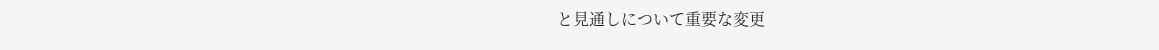と見通しについて重要な変更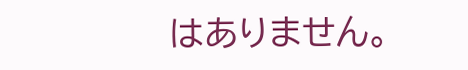はありません。